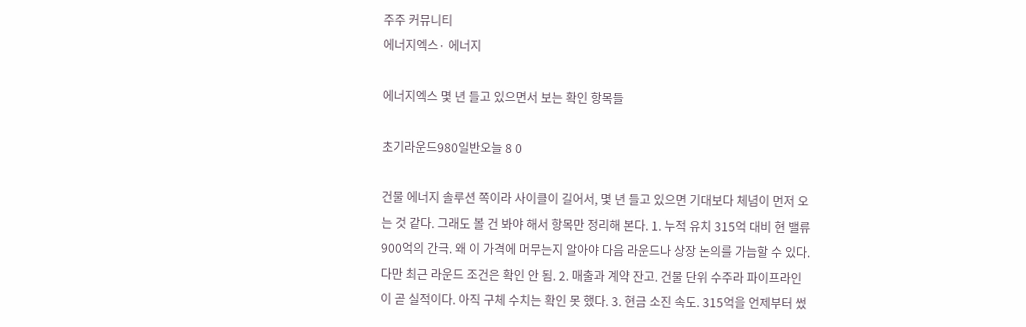주주 커뮤니티
에너지엑스· 에너지

에너지엑스 몇 년 들고 있으면서 보는 확인 항목들

초기라운드980일반오늘 8 0

건물 에너지 솔루션 쪽이라 사이클이 길어서, 몇 년 들고 있으면 기대보다 체념이 먼저 오는 것 같다. 그래도 볼 건 봐야 해서 항목만 정리해 본다. 1. 누적 유치 315억 대비 현 밸류 900억의 간극. 왜 이 가격에 머무는지 알아야 다음 라운드나 상장 논의를 가늠할 수 있다. 다만 최근 라운드 조건은 확인 안 됨. 2. 매출과 계약 잔고. 건물 단위 수주라 파이프라인이 곧 실적이다. 아직 구체 수치는 확인 못 했다. 3. 현금 소진 속도. 315억을 언제부터 썼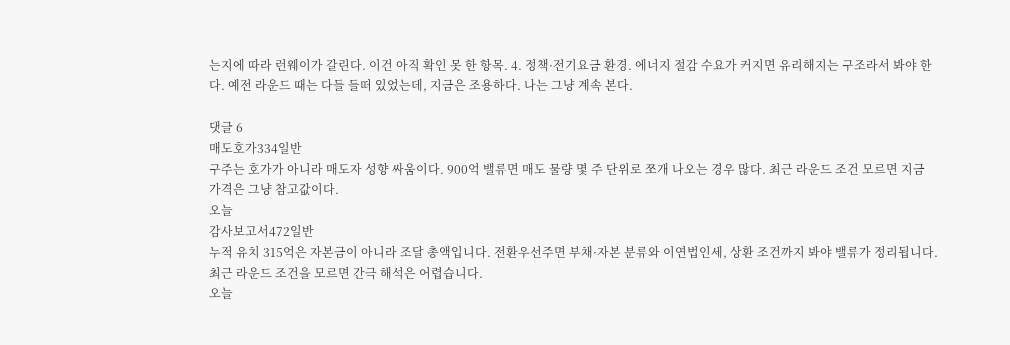는지에 따라 런웨이가 갈린다. 이건 아직 확인 못 한 항목. 4. 정책·전기요금 환경. 에너지 절감 수요가 커지면 유리해지는 구조라서 봐야 한다. 예전 라운드 때는 다들 들떠 있었는데, 지금은 조용하다. 나는 그냥 계속 본다.

댓글 6
매도호가334일반
구주는 호가가 아니라 매도자 성향 싸움이다. 900억 밸류면 매도 물량 몇 주 단위로 쪼개 나오는 경우 많다. 최근 라운드 조건 모르면 지금 가격은 그냥 참고값이다.
오늘
감사보고서472일반
누적 유치 315억은 자본금이 아니라 조달 총액입니다. 전환우선주면 부채·자본 분류와 이연법인세, 상환 조건까지 봐야 밸류가 정리됩니다. 최근 라운드 조건을 모르면 간극 해석은 어렵습니다.
오늘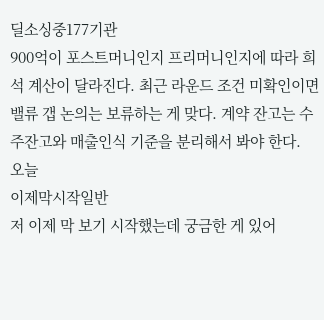딜소싱중177기관
900억이 포스트머니인지 프리머니인지에 따라 희석 계산이 달라진다. 최근 라운드 조건 미확인이면 밸류 갭 논의는 보류하는 게 맞다. 계약 잔고는 수주잔고와 매출인식 기준을 분리해서 봐야 한다.
오늘
이제막시작일반
저 이제 막 보기 시작했는데 궁금한 게 있어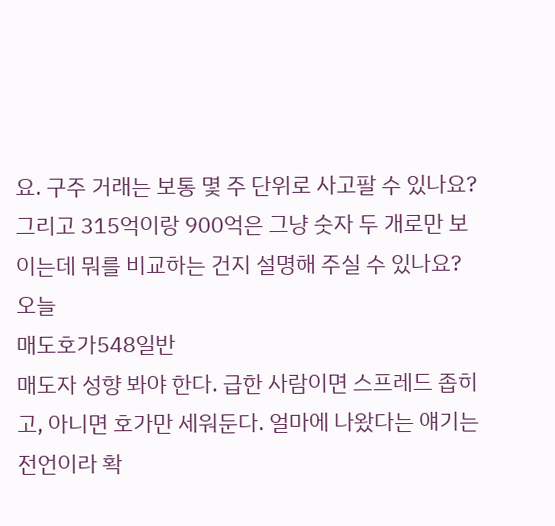요. 구주 거래는 보통 몇 주 단위로 사고팔 수 있나요? 그리고 315억이랑 900억은 그냥 숫자 두 개로만 보이는데 뭐를 비교하는 건지 설명해 주실 수 있나요?
오늘
매도호가548일반
매도자 성향 봐야 한다. 급한 사람이면 스프레드 좁히고, 아니면 호가만 세워둔다. 얼마에 나왔다는 얘기는 전언이라 확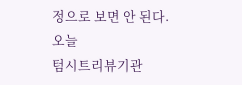정으로 보면 안 된다.
오늘
텀시트리뷰기관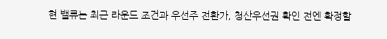현 밸류는 최근 라운드 조건과 우선주 전환가, 청산우선권 확인 전엔 확정할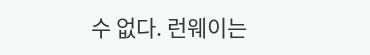수 없다. 런웨이는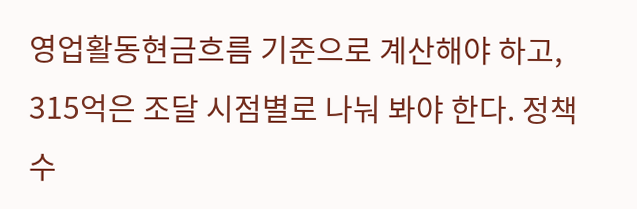영업활동현금흐름 기준으로 계산해야 하고, 315억은 조달 시점별로 나눠 봐야 한다. 정책 수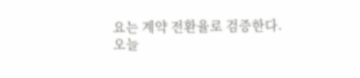요는 계약 전환율로 검증한다.
오늘